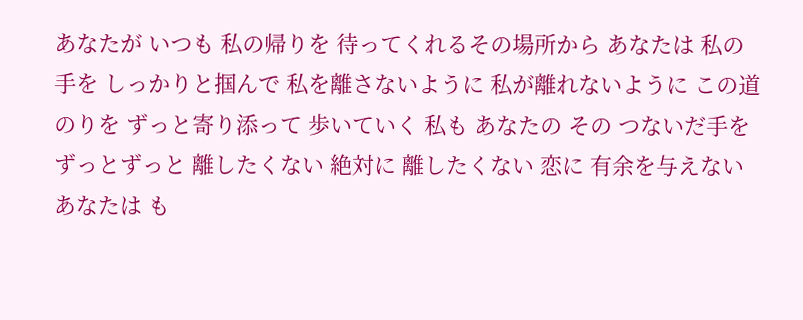あなたが いつも 私の帰りを 待ってくれるその場所から あなたは 私の手を しっかりと掴んで 私を離さないように 私が離れないように この道のりを ずっと寄り添って 歩いていく 私も あなたの その つないだ手を ずっとずっと 離したくない 絶対に 離したくない 恋に 有余を与えない あなたは も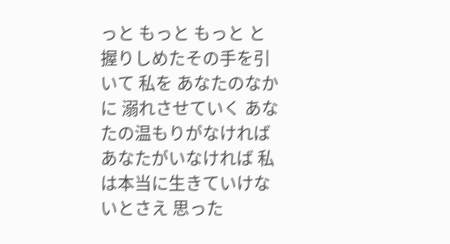っと もっと もっと と 握りしめたその手を引いて 私を あなたのなかに 溺れさせていく あなたの温もりがなければ あなたがいなければ 私は本当に生きていけないとさえ 思った